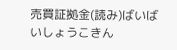売買証拠金(読み)ばいばいしょうこきん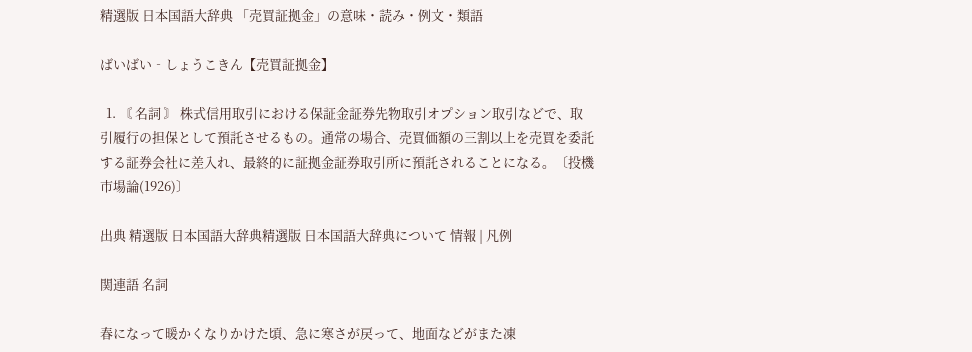精選版 日本国語大辞典 「売買証拠金」の意味・読み・例文・類語

ばいばい‐しょうこきん【売買証拠金】

  1. 〘 名詞 〙 株式信用取引における保証金証券先物取引オプション取引などで、取引履行の担保として預託させるもの。通常の場合、売買価額の三割以上を売買を委託する証券会社に差入れ、最終的に証拠金証券取引所に預託されることになる。〔投機市場論(1926)〕

出典 精選版 日本国語大辞典精選版 日本国語大辞典について 情報 | 凡例

関連語 名詞

春になって暖かくなりかけた頃、急に寒さが戻って、地面などがまた凍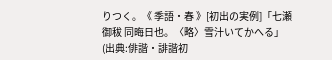りつく。《 季語・春 》[初出の実例]「七瀬御秡 同晦日也。〈略〉雪汁いてかへる」(出典:俳諧・誹諧初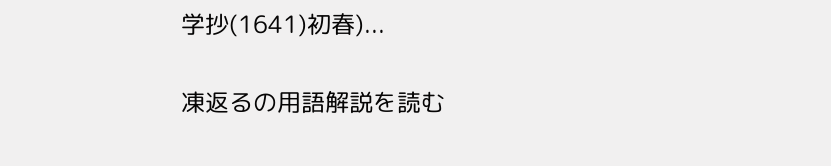学抄(1641)初春)...

凍返るの用語解説を読む